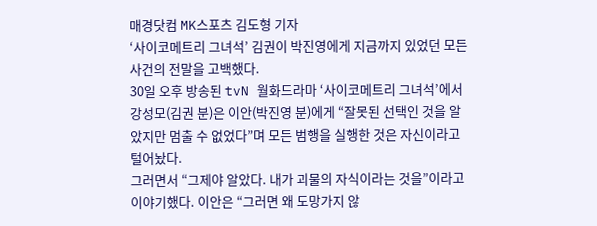매경닷컴 MK스포츠 김도형 기자
‘사이코메트리 그녀석’ 김권이 박진영에게 지금까지 있었던 모든 사건의 전말을 고백했다.
30일 오후 방송된 tvN 월화드라마 ‘사이코메트리 그녀석’에서 강성모(김권 분)은 이안(박진영 분)에게 “잘못된 선택인 것을 알았지만 멈출 수 없었다”며 모든 범행을 실행한 것은 자신이라고 털어놨다.
그러면서 “그제야 알았다. 내가 괴물의 자식이라는 것을”이라고 이야기했다. 이안은 “그러면 왜 도망가지 않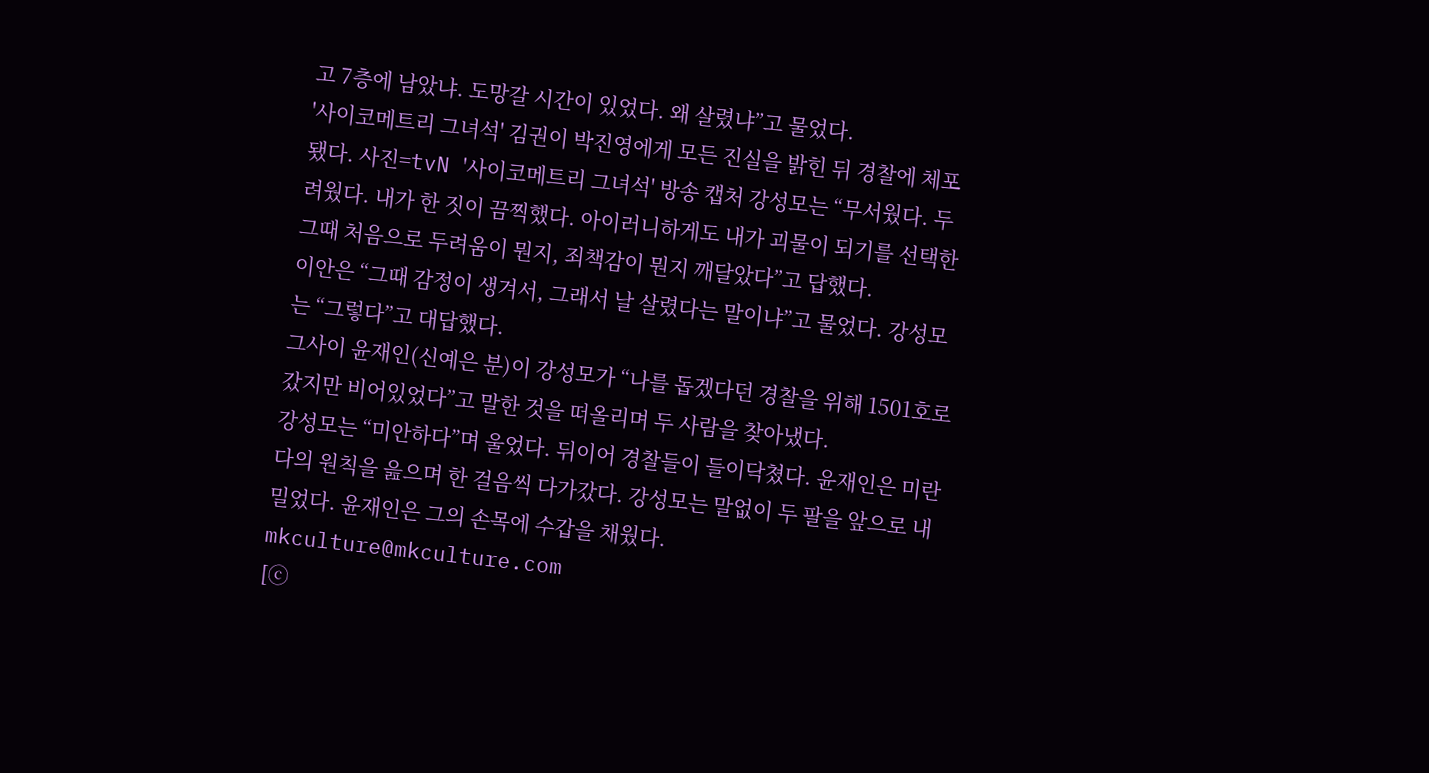고 7층에 남았냐. 도망갈 시간이 있었다. 왜 살렸냐”고 물었다.
'사이코메트리 그녀석' 김권이 박진영에게 모든 진실을 밝힌 뒤 경찰에 체포됐다. 사진=tvN '사이코메트리 그녀석' 방송 캡처 강성모는 “무서웠다. 두려웠다. 내가 한 짓이 끔찍했다. 아이러니하게도 내가 괴물이 되기를 선택한 그때 처음으로 두려움이 뭔지, 죄책감이 뭔지 깨달았다”고 답했다.
이안은 “그때 감정이 생겨서, 그래서 날 살렸다는 말이냐”고 물었다. 강성모는 “그렇다”고 대답했다.
그사이 윤재인(신예은 분)이 강성모가 “나를 돕겠다던 경찰을 위해 1501호로 갔지만 비어있었다”고 말한 것을 떠올리며 두 사람을 찾아냈다.
강성모는 “미안하다”며 울었다. 뒤이어 경찰들이 들이닥쳤다. 윤재인은 미란다의 원칙을 읊으며 한 걸음씩 다가갔다. 강성모는 말없이 두 팔을 앞으로 내밀었다. 윤재인은 그의 손목에 수갑을 채웠다. mkculture@mkculture.com
[ⓒ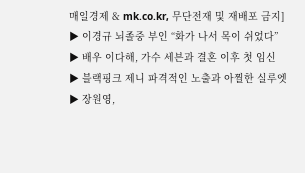매일경제 & mk.co.kr, 무단전재 및 재배포 금지]
▶ 이경규 뇌졸중 부인 “화가 나서 목이 쉬었다”
▶ 배우 이다해, 가수 세븐과 결혼 이후 첫 임신
▶ 블랙핑크 제니 파격적인 노출과 아찔한 실루엣
▶ 장원영,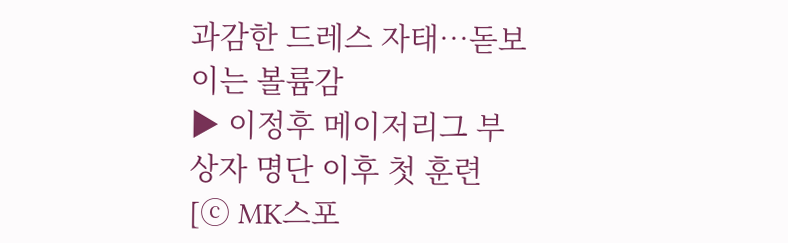과감한 드레스 자태…돋보이는 볼륨감
▶ 이정후 메이저리그 부상자 명단 이후 첫 훈련
[ⓒ MK스포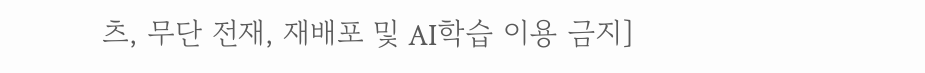츠, 무단 전재, 재배포 및 AI학습 이용 금지]